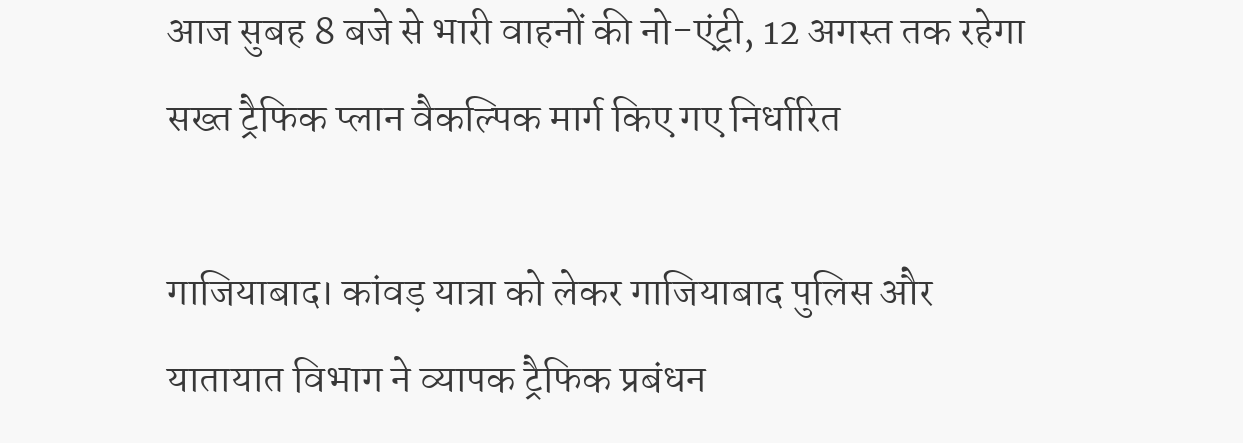आज सुबह 8 बजे से भारी वाहनों की नो-एंट्री, 12 अगस्त तक रहेगा सख्त ट्रैफिक प्लान वैकल्पिक मार्ग किए गए निर्धारित

गाजियाबाद। कांवड़ यात्रा को लेकर गाजियाबाद पुलिस और यातायात विभाग ने व्यापक ट्रैफिक प्रबंधन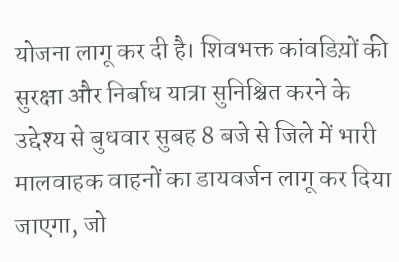योजना लागू कर दी है। शिवभक्त कांवडिय़ों की सुरक्षा और निर्बाध यात्रा सुनिश्चित करने के उद्देश्य से बुधवार सुबह 8 बजे से जिले में भारी मालवाहक वाहनों का डायवर्जन लागू कर दिया जाएगा, जो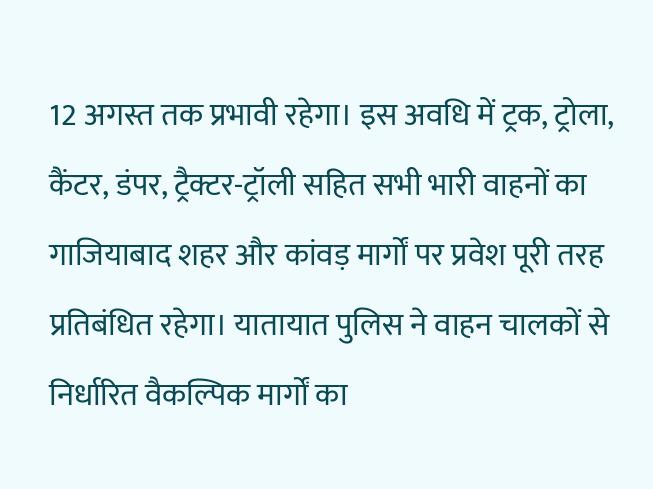12 अगस्त तक प्रभावी रहेगा। इस अवधि में ट्रक, ट्रोला, कैंटर, डंपर, ट्रैक्टर-ट्रॉली सहित सभी भारी वाहनों का गाजियाबाद शहर और कांवड़ मार्गों पर प्रवेश पूरी तरह प्रतिबंधित रहेगा। यातायात पुलिस ने वाहन चालकों से निर्धारित वैकल्पिक मार्गों का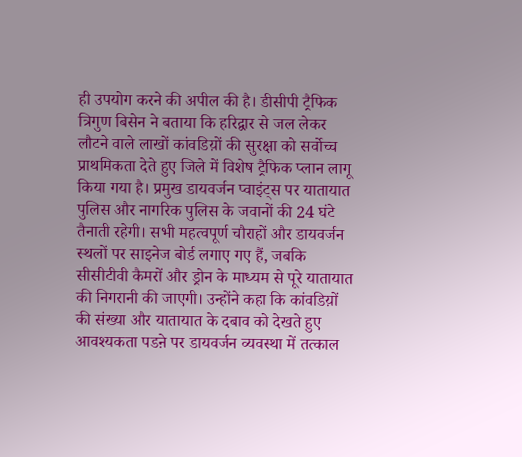ही उपयोग करने की अपील की है। डीसीपी ट्रैफिक त्रिगुण बिसेन ने बताया कि हरिद्वार से जल लेकर लौटने वाले लाखों कांवडिय़ों की सुरक्षा को सर्वोच्च प्राथमिकता देते हुए जिले में विशेष ट्रैफिक प्लान लागू किया गया है। प्रमुख डायवर्जन प्वाइंट्स पर यातायात पुलिस और नागरिक पुलिस के जवानों की 24 घंटे तैनाती रहेगी। सभी महत्वपूर्ण चौराहों और डायवर्जन स्थलों पर साइनेज बोर्ड लगाए गए हैं, जबकि सीसीटीवी कैमरों और ड्रोन के माध्यम से पूरे यातायात की निगरानी की जाएगी। उन्होंने कहा कि कांवडिय़ों की संख्या और यातायात के दबाव को देखते हुए आवश्यकता पडऩे पर डायवर्जन व्यवस्था में तत्काल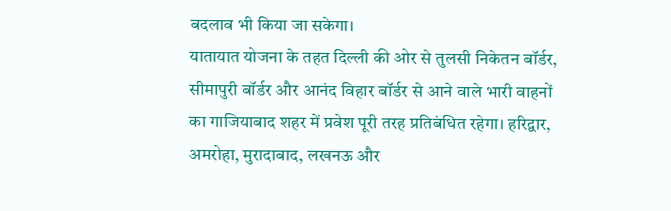बदलाव भी किया जा सकेगा।
यातायात योजना के तहत दिल्ली की ओर से तुलसी निकेतन बॉर्डर, सीमापुरी बॉर्डर और आनंद विहार बॉर्डर से आने वाले भारी वाहनों का गाजियाबाद शहर में प्रवेश पूरी तरह प्रतिबंधित रहेगा। हरिद्वार, अमरोहा, मुरादाबाद, लखनऊ और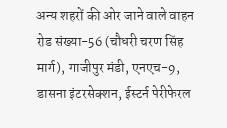अन्य शहरों की ओर जाने वाले वाहन रोड संख्या-56 (चौधरी चरण सिंह मार्ग), गाजीपुर मंडी, एनएच-9, डासना इंटरसेक्शन, ईस्टर्न पेरीफेरल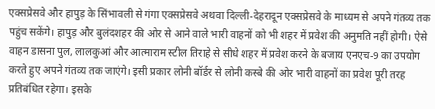एक्सप्रेसवे और हापुड़ के सिंभावली से गंगा एक्सप्रेसवे अथवा दिल्ली-देहरादून एक्सप्रेसवे के माध्यम से अपने गंतव्य तक पहुंच सकेंगे। हापुड़ और बुलंदशहर की ओर से आने वाले भारी वाहनों को भी शहर में प्रवेश की अनुमति नहीं होगी। ऐसे वाहन डासना पुल, लालकुआं और आत्माराम स्टील तिराहे से सीधे शहर में प्रवेश करने के बजाय एनएच-9 का उपयोग करते हुए अपने गंतव्य तक जाएंगे। इसी प्रकार लोनी बॉर्डर से लोनी कस्बे की ओर भारी वाहनों का प्रवेश पूरी तरह प्रतिबंधित रहेगा। इसके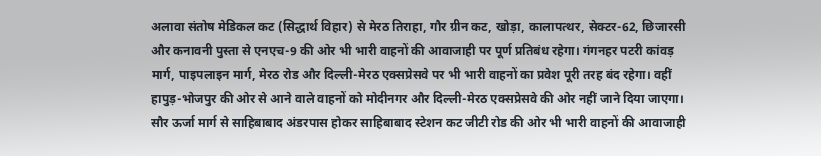अलावा संतोष मेडिकल कट (सिद्धार्थ विहार) से मेरठ तिराहा, गौर ग्रीन कट, खोड़ा, कालापत्थर, सेक्टर-62, छिजारसी और कनावनी पुस्ता से एनएच-9 की ओर भी भारी वाहनों की आवाजाही पर पूर्ण प्रतिबंध रहेगा। गंगनहर पटरी कांवड़ मार्ग, पाइपलाइन मार्ग, मेरठ रोड और दिल्ली-मेरठ एक्सप्रेसवे पर भी भारी वाहनों का प्रवेश पूरी तरह बंद रहेगा। वहीं हापुड़-भोजपुर की ओर से आने वाले वाहनों को मोदीनगर और दिल्ली-मेरठ एक्सप्रेसवे की ओर नहीं जाने दिया जाएगा। सौर ऊर्जा मार्ग से साहिबाबाद अंडरपास होकर साहिबाबाद स्टेशन कट जीटी रोड की ओर भी भारी वाहनों की आवाजाही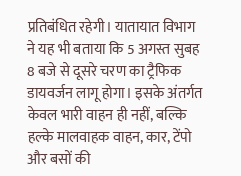प्रतिबंधित रहेगी। यातायात विभाग ने यह भी बताया कि 5 अगस्त सुबह 8 बजे से दूसरे चरण का ट्रैफिक डायवर्जन लागू होगा। इसके अंतर्गत केवल भारी वाहन ही नहीं, बल्कि हल्के मालवाहक वाहन, कार, टेंपो और बसों की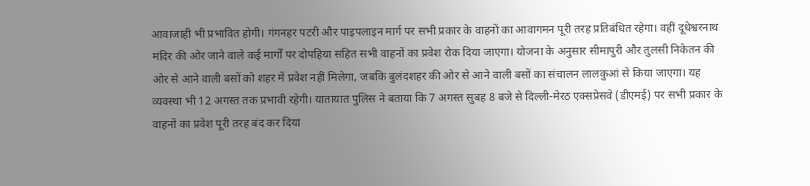आवाजाही भी प्रभावित होगी। गंगनहर पटरी और पाइपलाइन मार्ग पर सभी प्रकार के वाहनों का आवागमन पूरी तरह प्रतिबंधित रहेगा। वहीं दूधेश्वरनाथ मंदिर की ओर जाने वाले कई मार्गों पर दोपहिया सहित सभी वाहनों का प्रवेश रोक दिया जाएगा। योजना के अनुसार सीमापुरी और तुलसी निकेतन की ओर से आने वाली बसों को शहर में प्रवेश नहीं मिलेगा, जबकि बुलंदशहर की ओर से आने वाली बसों का संचालन लालकुआं से किया जाएगा। यह व्यवस्था भी 12 अगस्त तक प्रभावी रहेगी। यातायात पुलिस ने बताया कि 7 अगस्त सुबह 8 बजे से दिल्ली-मेरठ एक्सप्रेसवे (डीएमई) पर सभी प्रकार के वाहनों का प्रवेश पूरी तरह बंद कर दिया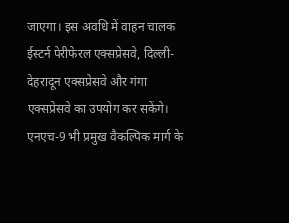जाएगा। इस अवधि में वाहन चालक ईस्टर्न पेरीफेरल एक्सप्रेसवे, दिल्ली-देहरादून एक्सप्रेसवे और गंगा एक्सप्रेसवे का उपयोग कर सकेंगे। एनएच-9 भी प्रमुख वैकल्पिक मार्ग के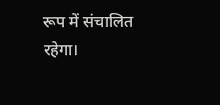रूप में संचालित रहेगा।